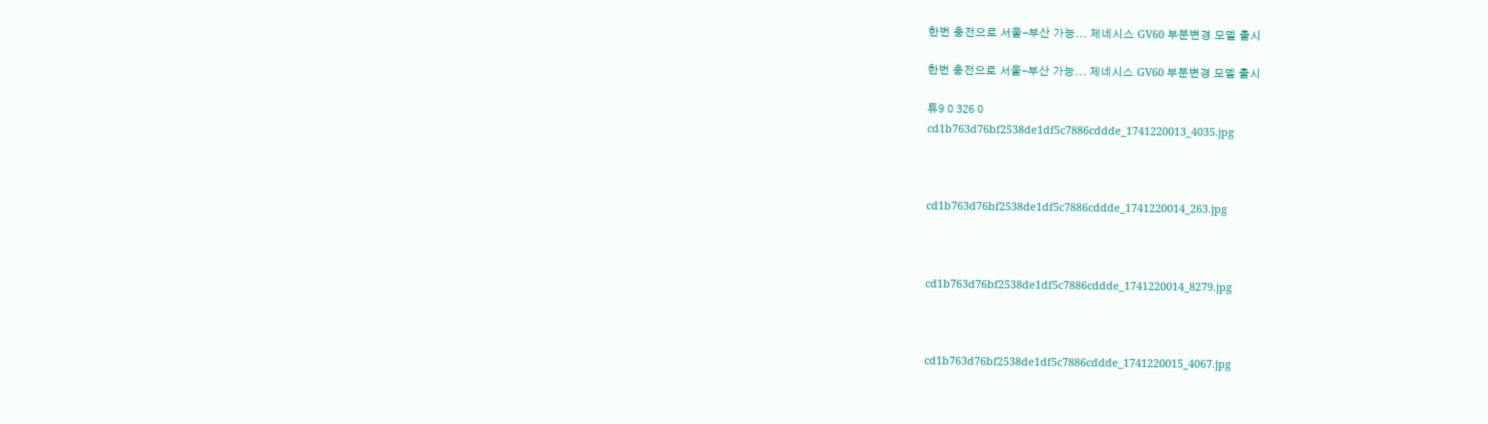한번 충전으로 서울-부산 가능... 제네시스 GV60 부분변경 모델 출시

한번 충전으로 서울-부산 가능... 제네시스 GV60 부분변경 모델 출시

튜9 0 326 0
cd1b763d76bf2538de1df5c7886cddde_1741220013_4035.jpg



cd1b763d76bf2538de1df5c7886cddde_1741220014_263.jpg



cd1b763d76bf2538de1df5c7886cddde_1741220014_8279.jpg



cd1b763d76bf2538de1df5c7886cddde_1741220015_4067.jpg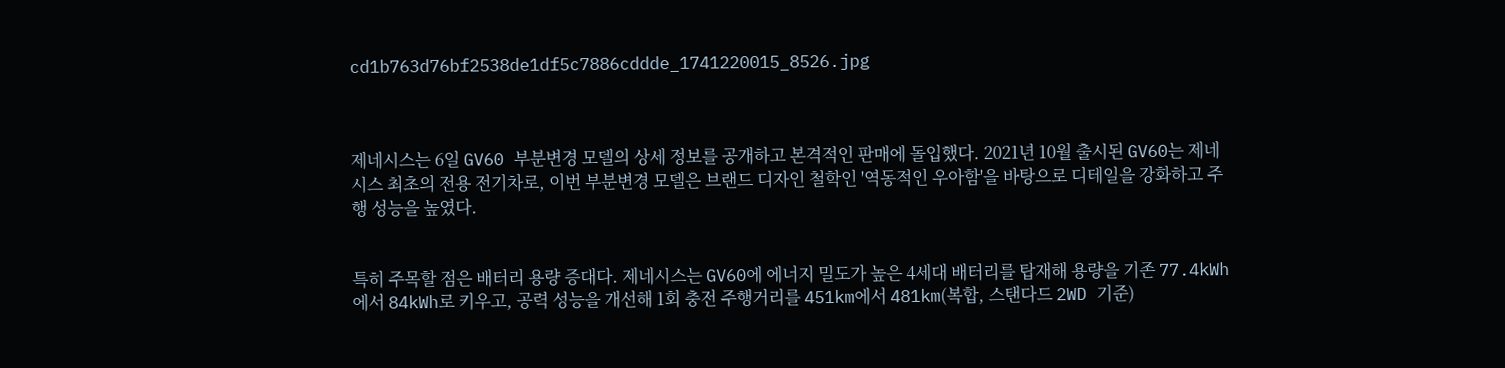cd1b763d76bf2538de1df5c7886cddde_1741220015_8526.jpg



제네시스는 6일 GV60 부분변경 모델의 상세 정보를 공개하고 본격적인 판매에 돌입했다. 2021년 10월 출시된 GV60는 제네시스 최초의 전용 전기차로, 이번 부분변경 모델은 브랜드 디자인 철학인 '역동적인 우아함'을 바탕으로 디테일을 강화하고 주행 성능을 높였다.


특히 주목할 점은 배터리 용량 증대다. 제네시스는 GV60에 에너지 밀도가 높은 4세대 배터리를 탑재해 용량을 기존 77.4kWh에서 84kWh로 키우고, 공력 성능을 개선해 1회 충전 주행거리를 451km에서 481km(복합, 스탠다드 2WD 기준)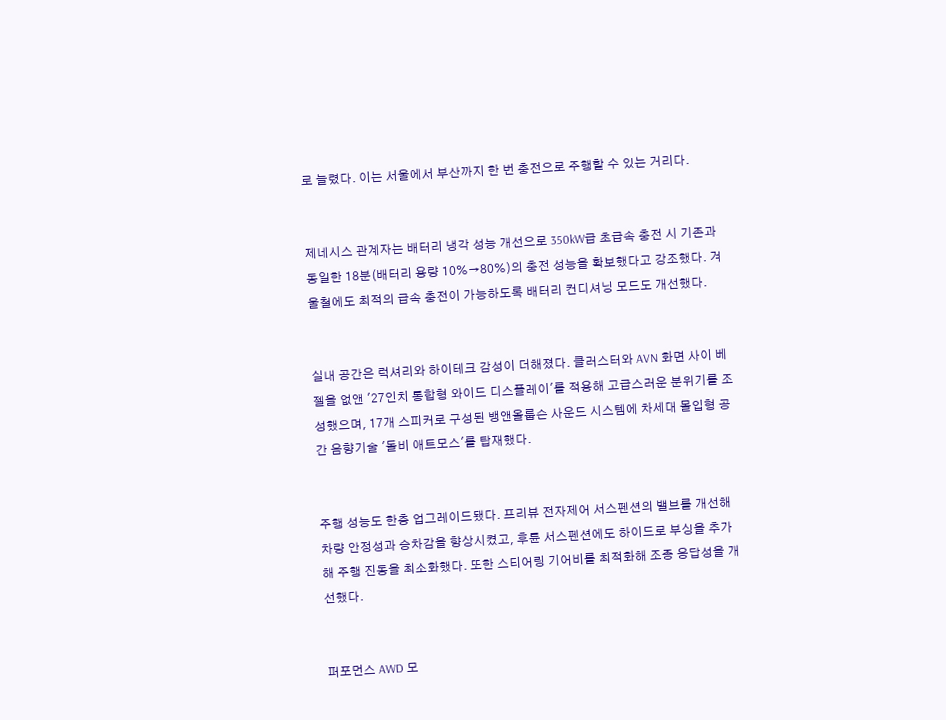로 늘렸다. 이는 서울에서 부산까지 한 번 충전으로 주행할 수 있는 거리다.


제네시스 관계자는 배터리 냉각 성능 개선으로 350kW급 초급속 충전 시 기존과 동일한 18분(배터리 용량 10%→80%)의 충전 성능을 확보했다고 강조했다. 겨울철에도 최적의 급속 충전이 가능하도록 배터리 컨디셔닝 모드도 개선했다.


실내 공간은 럭셔리와 하이테크 감성이 더해졌다. 클러스터와 AVN 화면 사이 베젤을 없앤 '27인치 통합형 와이드 디스플레이'를 적용해 고급스러운 분위기를 조성했으며, 17개 스피커로 구성된 뱅앤올룹슨 사운드 시스템에 차세대 몰입형 공간 음향기술 '돌비 애트모스'를 탑재했다.


주행 성능도 한층 업그레이드됐다. 프리뷰 전자제어 서스펜션의 밸브를 개선해 차량 안정성과 승차감을 향상시켰고, 후륜 서스펜션에도 하이드로 부싱을 추가해 주행 진동을 최소화했다. 또한 스티어링 기어비를 최적화해 조종 응답성을 개선했다.


퍼포먼스 AWD 모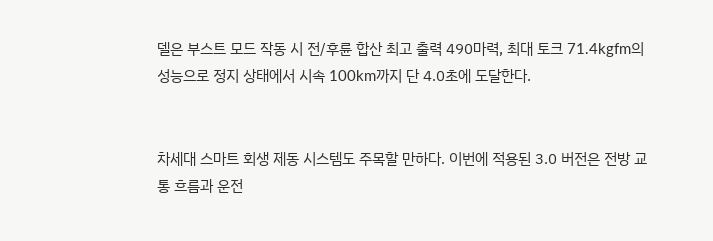델은 부스트 모드 작동 시 전/후륜 합산 최고 출력 490마력, 최대 토크 71.4kgfm의 성능으로 정지 상태에서 시속 100km까지 단 4.0초에 도달한다.


차세대 스마트 회생 제동 시스템도 주목할 만하다. 이번에 적용된 3.0 버전은 전방 교통 흐름과 운전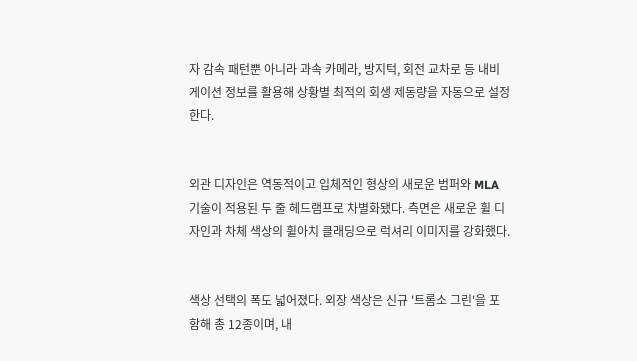자 감속 패턴뿐 아니라 과속 카메라, 방지턱, 회전 교차로 등 내비게이션 정보를 활용해 상황별 최적의 회생 제동량을 자동으로 설정한다.


외관 디자인은 역동적이고 입체적인 형상의 새로운 범퍼와 MLA 기술이 적용된 두 줄 헤드램프로 차별화됐다. 측면은 새로운 휠 디자인과 차체 색상의 휠아치 클래딩으로 럭셔리 이미지를 강화했다.


색상 선택의 폭도 넓어졌다. 외장 색상은 신규 '트롬소 그린'을 포함해 총 12종이며, 내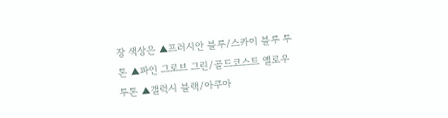장 색상은 ▲프러시안 블루/스카이 블루 투톤 ▲파인 그로브 그린/골드코스트 옐로우 투톤 ▲갤럭시 블랙/아쿠아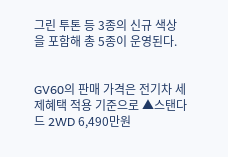그린 투톤 등 3종의 신규 색상을 포함해 총 5종이 운영된다.


GV60의 판매 가격은 전기차 세제혜택 적용 기준으로 ▲스탠다드 2WD 6,490만원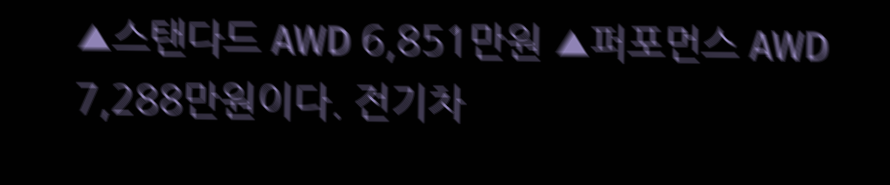▲스탠다드 AWD 6,851만원 ▲퍼포먼스 AWD 7,288만원이다. 전기차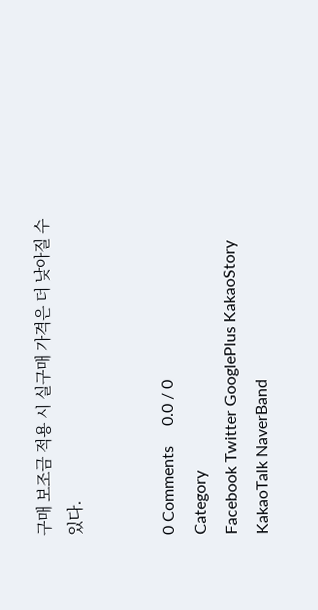구매 보조금 적용 시 실구매 가격은 더 낮아질 수 있다.


0 Comments     0.0 / 0
Category
Facebook Twitter GooglePlus KakaoStory KakaoTalk NaverBand